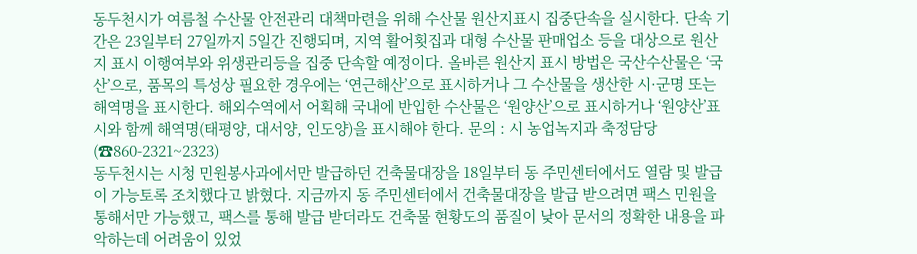동두천시가 여름철 수산물 안전관리 대책마련을 위해 수산물 원산지표시 집중단속을 실시한다. 단속 기간은 23일부터 27일까지 5일간 진행되며, 지역 활어횟집과 대형 수산물 판매업소 등을 대상으로 원산지 표시 이행여부와 위생관리등을 집중 단속할 예정이다. 올바른 원산지 표시 방법은 국산수산물은 ‘국산’으로, 품목의 특성상 필요한 경우에는 ‘연근해산’으로 표시하거나 그 수산물을 생산한 시·군명 또는 해역명을 표시한다. 해외수역에서 어획해 국내에 반입한 수산물은 ‘원양산’으로 표시하거나 ‘원양산’표시와 함께 해역명(태평양, 대서양, 인도양)을 표시해야 한다. 문의 : 시 농업녹지과 축정담당(☎860-2321~2323)
동두천시는 시청 민원봉사과에서만 발급하던 건축물대장을 18일부터 동 주민센터에서도 열람 및 발급이 가능토록 조치했다고 밝혔다. 지금까지 동 주민센터에서 건축물대장을 발급 받으려면 팩스 민원을 통해서만 가능했고, 팩스를 통해 발급 받더라도 건축물 현황도의 품질이 낮아 문서의 정확한 내용을 파악하는데 어려움이 있었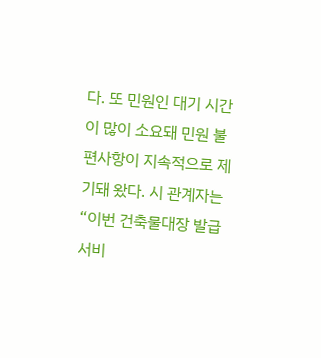다. 또 민원인 대기 시간이 많이 소요돼 민원 불편사항이 지속적으로 제기돼 왔다. 시 관계자는 “이번 건축물대장 발급서비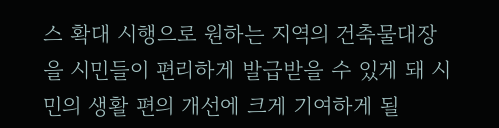스 확대 시행으로 원하는 지역의 건축물대장을 시민들이 편리하게 발급받을 수 있게 돼 시민의 생활 편의 개선에 크게 기여하게 될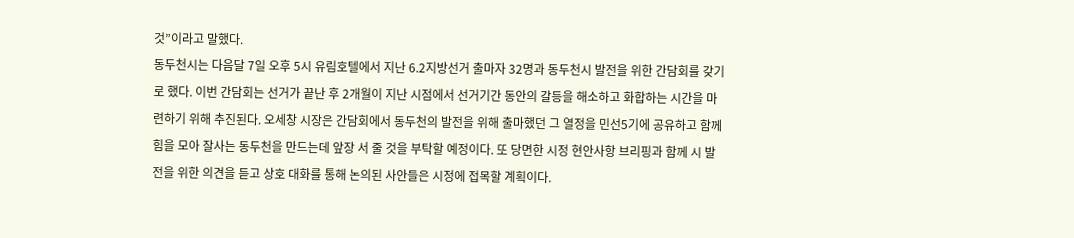것”이라고 말했다.
동두천시는 다음달 7일 오후 5시 유림호텔에서 지난 6.2지방선거 출마자 32명과 동두천시 발전을 위한 간담회를 갖기로 했다. 이번 간담회는 선거가 끝난 후 2개월이 지난 시점에서 선거기간 동안의 갈등을 해소하고 화합하는 시간을 마련하기 위해 추진된다. 오세창 시장은 간담회에서 동두천의 발전을 위해 출마했던 그 열정을 민선5기에 공유하고 함께 힘을 모아 잘사는 동두천을 만드는데 앞장 서 줄 것을 부탁할 예정이다. 또 당면한 시정 현안사항 브리핑과 함께 시 발전을 위한 의견을 듣고 상호 대화를 통해 논의된 사안들은 시정에 접목할 계획이다.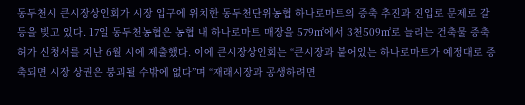동두천시 큰시장상인회가 시장 입구에 위치한 동두천단위농협 하나로마트의 증축 추진과 진입로 문제로 갈등을 빚고 있다. 17일 동두천농협은 농협 내 하나로마트 매장을 579㎡에서 3천509㎡로 늘리는 건축물 증축허가 신청서를 지난 6월 시에 제출했다. 이에 큰시장상인회는 “큰시장과 붙어있는 하나로마트가 예정대로 증축되면 시장 상권은 붕괴될 수밖에 없다”며 “재래시장과 공생하려면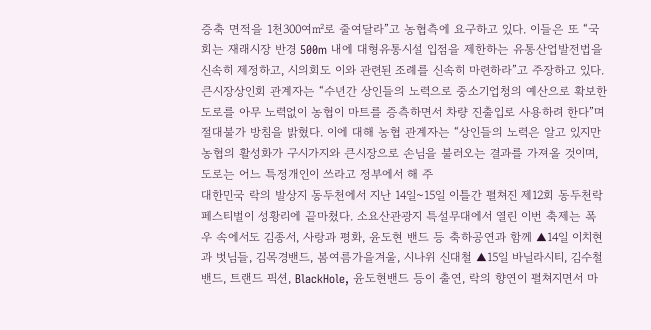증축 면적을 1천300여㎡로 줄여달라”고 농협측에 요구하고 있다. 이들은 또 “국회는 재래시장 반경 500m 내에 대형유통시설 입점을 제한하는 유통산업발전법을 신속히 제정하고, 시의회도 이와 관련된 조례를 신속히 마련하라”고 주장하고 있다. 큰시장상인회 관계자는 “수년간 상인들의 노력으로 중소기업청의 예산으로 확보한 도로를 아무 노력없이 농협이 마트를 증측하면서 차량 진출입로 사용하려 한다”며 절대불가 방침을 밝혔다. 이에 대해 농협 관계자는 “상인들의 노력은 알고 있지만 농협의 활성화가 구시가지와 큰시장으로 손님을 불러오는 결과를 가져올 것이며, 도로는 어느 특정개인이 쓰라고 정부에서 해 주
대한민국 락의 발상지 동두천에서 지난 14일~15일 이틀간 펼쳐진 제12회 동두천락페스티벌이 성황리에 끝마쳤다. 소요산관광지 특설무대에서 열린 이번 축제는 폭우 속에서도 김종서, 사랑과 평화, 윤도현 밴드 등 축하공연과 함께 ▲14일 이치현과 벗님들, 김목경밴드, 봄여름가을겨울, 시나위 신대철 ▲15일 바닐라시티, 김수철밴드, 트랜드 픽션, BlackHole, 윤도현밴드 등이 출연, 락의 향연이 펼쳐지면서 마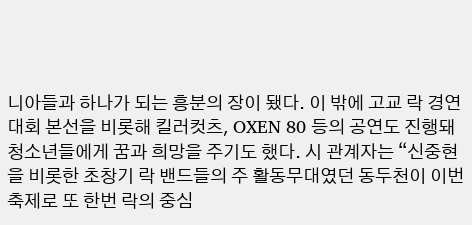니아들과 하나가 되는 흥분의 장이 됐다. 이 밖에 고교 락 경연대회 본선을 비롯해 킬러컷츠, OXEN 80 등의 공연도 진행돼 청소년들에게 꿈과 희망을 주기도 했다. 시 관계자는 “신중현을 비롯한 초창기 락 밴드들의 주 활동무대였던 동두천이 이번 축제로 또 한번 락의 중심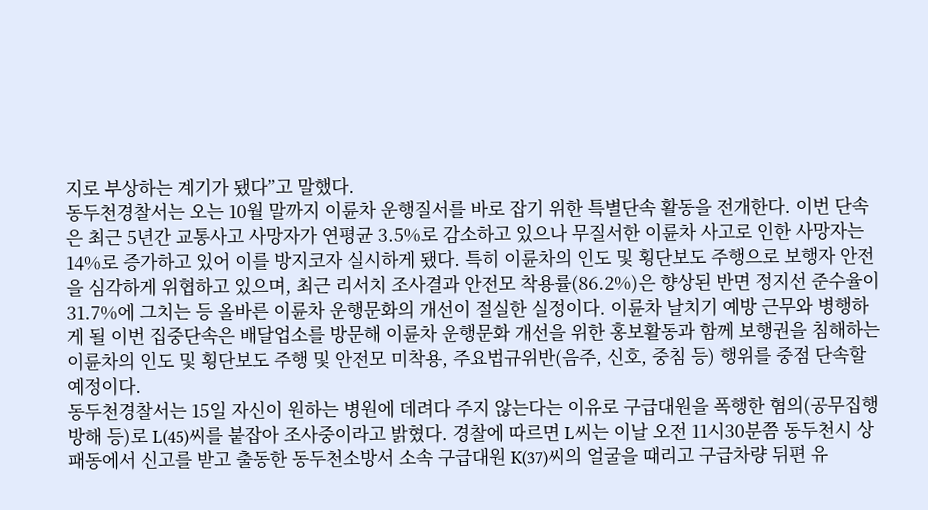지로 부상하는 계기가 됐다”고 말했다.
동두천경찰서는 오는 10월 말까지 이륜차 운행질서를 바로 잡기 위한 특별단속 활동을 전개한다. 이번 단속은 최근 5년간 교통사고 사망자가 연평균 3.5%로 감소하고 있으나 무질서한 이륜차 사고로 인한 사망자는 14%로 증가하고 있어 이를 방지코자 실시하게 됐다. 특히 이륜차의 인도 및 횡단보도 주행으로 보행자 안전을 심각하게 위협하고 있으며, 최근 리서치 조사결과 안전모 착용률(86.2%)은 향상된 반면 정지선 준수율이 31.7%에 그치는 등 올바른 이륜차 운행문화의 개선이 절실한 실정이다. 이륜차 날치기 예방 근무와 병행하게 될 이번 집중단속은 배달업소를 방문해 이륜차 운행문화 개선을 위한 홍보활동과 함께 보행권을 침해하는 이륜차의 인도 및 횡단보도 주행 및 안전모 미착용, 주요법규위반(음주, 신호, 중침 등) 행위를 중점 단속할 예정이다.
동두천경찰서는 15일 자신이 원하는 병원에 데려다 주지 않는다는 이유로 구급대원을 폭행한 혐의(공무집행방해 등)로 L(45)씨를 붙잡아 조사중이라고 밝혔다. 경찰에 따르면 L씨는 이날 오전 11시30분쯤 동두천시 상패동에서 신고를 받고 출동한 동두천소방서 소속 구급대원 K(37)씨의 얼굴을 때리고 구급차량 뒤편 유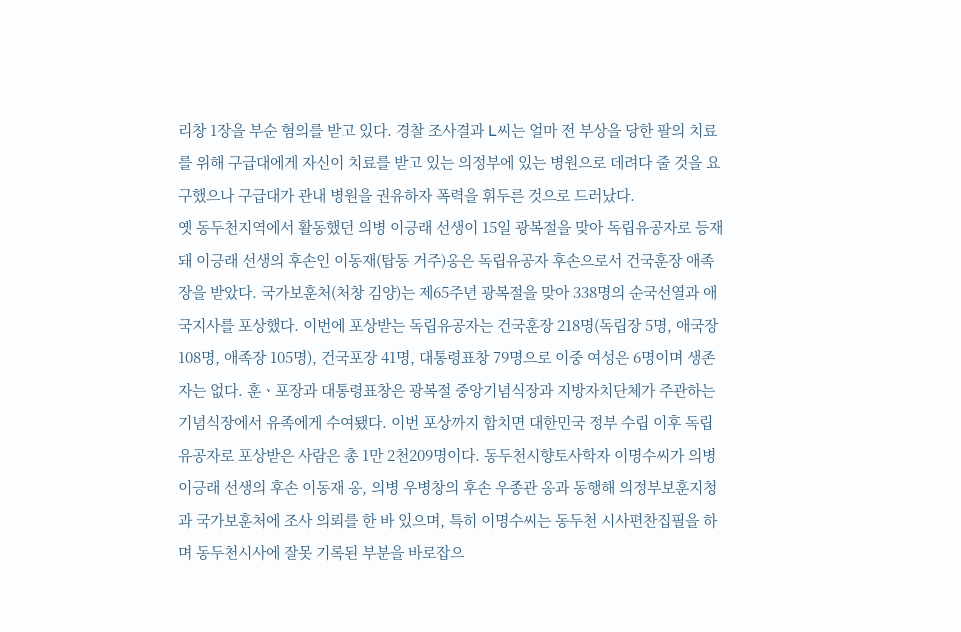리창 1장을 부순 혐의를 받고 있다. 경찰 조사결과 L씨는 얼마 전 부상을 당한 팔의 치료를 위해 구급대에게 자신이 치료를 받고 있는 의정부에 있는 병원으로 데려다 줄 것을 요구했으나 구급대가 관내 병원을 권유하자 폭력을 휘두른 것으로 드러났다.
옛 동두천지역에서 활동했던 의병 이긍래 선생이 15일 광복절을 맞아 독립유공자로 등재돼 이긍래 선생의 후손인 이동재(탑동 거주)옹은 독립유공자 후손으로서 건국훈장 애족장을 받았다. 국가보훈처(처창 김양)는 제65주년 광복절을 맞아 338명의 순국선열과 애국지사를 포상했다. 이번에 포상받는 독립유공자는 건국훈장 218명(독립장 5명, 애국장 108명, 애족장 105명), 건국포장 41명, 대통령표창 79명으로 이중 여성은 6명이며 생존자는 없다. 훈ㆍ포장과 대통령표창은 광복절 중앙기념식장과 지방자치단체가 주관하는 기념식장에서 유족에게 수여됐다. 이번 포상까지 합치면 대한민국 정부 수립 이후 독립유공자로 포상받은 사람은 총 1만 2천209명이다. 동두천시향토사학자 이명수씨가 의병 이긍래 선생의 후손 이동재 옹, 의병 우병창의 후손 우종관 옹과 동행해 의정부보훈지청과 국가보훈처에 조사 의뢰를 한 바 있으며, 특히 이명수씨는 동두천 시사편찬집필을 하며 동두천시사에 잘못 기록된 부분을 바로잡으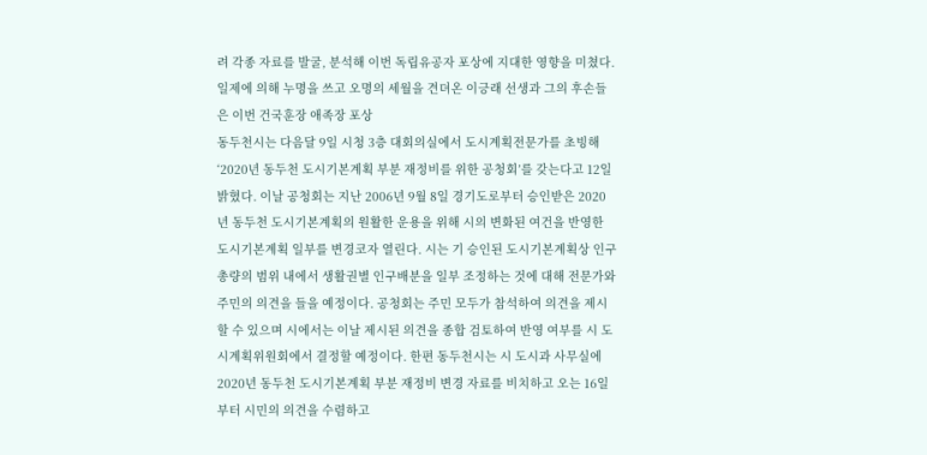려 각종 자료를 발굴, 분석해 이번 독립유공자 포상에 지대한 영향을 미쳤다. 일제에 의해 누명을 쓰고 오명의 세월을 견뎌온 이긍래 선생과 그의 후손들은 이번 건국훈장 애족장 포상
동두천시는 다음달 9일 시청 3층 대회의실에서 도시계획전문가를 초빙해 ‘2020년 동두천 도시기본계획 부분 재정비를 위한 공청회’를 갖는다고 12일 밝혔다. 이날 공청회는 지난 2006년 9월 8일 경기도로부터 승인받은 2020년 동두천 도시기본계획의 원활한 운용을 위해 시의 변화된 여건을 반영한 도시기본계획 일부를 변경코자 열린다. 시는 기 승인된 도시기본계획상 인구 총량의 범위 내에서 생활권별 인구배분을 일부 조정하는 것에 대해 전문가와 주민의 의견을 들을 예정이다. 공청회는 주민 모두가 참석하여 의견을 제시할 수 있으며 시에서는 이날 제시된 의견을 종합 검토하여 반영 여부를 시 도시계획위원회에서 결정할 예정이다. 한편 동두천시는 시 도시과 사무실에 2020년 동두천 도시기본계획 부분 재정비 변경 자료를 비치하고 오는 16일부터 시민의 의견을 수렴하고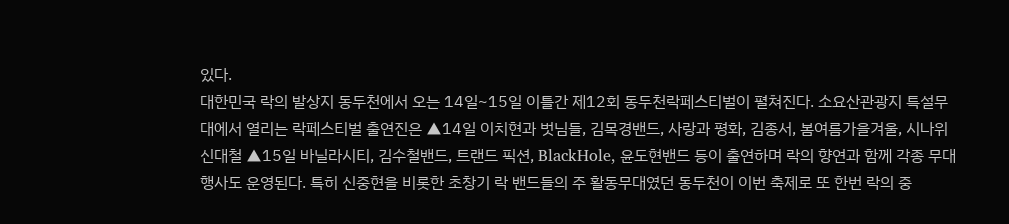있다.
대한민국 락의 발상지 동두천에서 오는 14일~15일 이틀간 제12회 동두천락페스티벌이 펼쳐진다. 소요산관광지 특설무대에서 열리는 락페스티벌 출연진은 ▲14일 이치현과 벗님들, 김목경밴드, 사랑과 평화, 김종서, 봄여름가을겨울, 시나위 신대철 ▲15일 바닐라시티, 김수철밴드, 트랜드 픽션, BlackHole, 윤도현밴드 등이 출연하며 락의 향연과 함께 각종 무대 행사도 운영된다. 특히 신중현을 비롯한 초창기 락 밴드들의 주 활동무대였던 동두천이 이번 축제로 또 한번 락의 중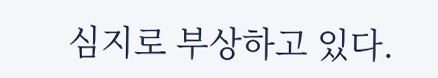심지로 부상하고 있다.